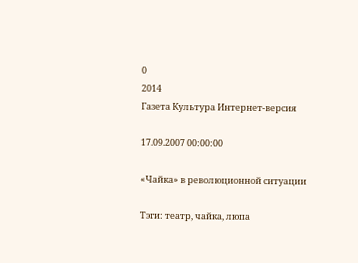0
2014
Газета Культура Интернет-версия

17.09.2007 00:00:00

«Чайка» в революционной ситуации

Тэги: театр, чайка, люпа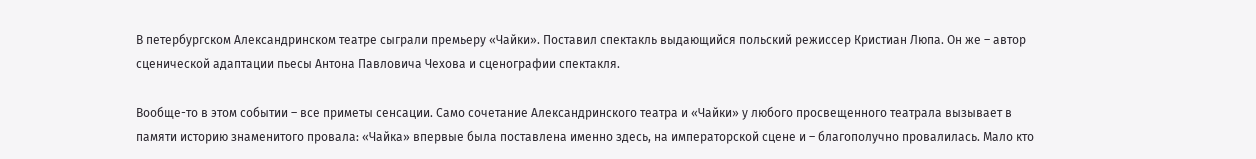В петербургском Александринском театре сыграли премьеру «Чайки». Поставил спектакль выдающийся польский режиссер Кристиан Люпа. Он же – автор сценической адаптации пьесы Антона Павловича Чехова и сценографии спектакля.

Вообще-то в этом событии – все приметы сенсации. Само сочетание Александринского театра и «Чайки» у любого просвещенного театрала вызывает в памяти историю знаменитого провала: «Чайка» впервые была поставлена именно здесь, на императорской сцене и – благополучно провалилась. Мало кто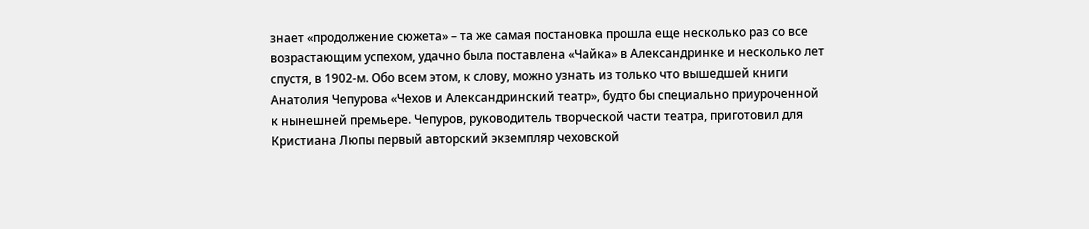знает «продолжение сюжета» – та же самая постановка прошла еще несколько раз со все возрастающим успехом, удачно была поставлена «Чайка» в Александринке и несколько лет спустя, в 1902-м. Обо всем этом, к слову, можно узнать из только что вышедшей книги Анатолия Чепурова «Чехов и Александринский театр», будто бы специально приуроченной к нынешней премьере. Чепуров, руководитель творческой части театра, приготовил для Кристиана Люпы первый авторский экземпляр чеховской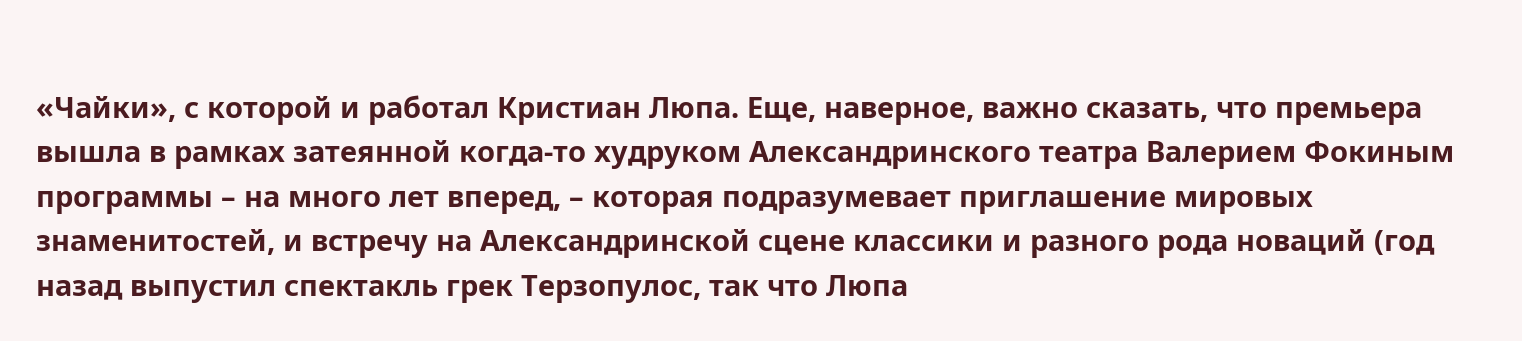«Чайки», с которой и работал Кристиан Люпа. Еще, наверное, важно сказать, что премьера вышла в рамках затеянной когда-то худруком Александринского театра Валерием Фокиным программы – на много лет вперед, – которая подразумевает приглашение мировых знаменитостей, и встречу на Александринской сцене классики и разного рода новаций (год назад выпустил спектакль грек Терзопулос, так что Люпа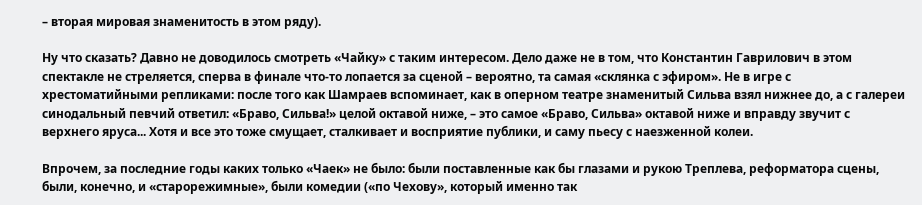– вторая мировая знаменитость в этом ряду).

Ну что сказать? Давно не доводилось смотреть «Чайку» с таким интересом. Дело даже не в том, что Константин Гаврилович в этом спектакле не стреляется, сперва в финале что-то лопается за сценой – вероятно, та самая «склянка с эфиром». Не в игре с хрестоматийными репликами: после того как Шамраев вспоминает, как в оперном театре знаменитый Сильва взял нижнее до, а с галереи синодальный певчий ответил: «Браво, Сильва!» целой октавой ниже, – это самое «Браво, Сильва» октавой ниже и вправду звучит с верхнего яруса... Хотя и все это тоже смущает, сталкивает и восприятие публики, и саму пьесу с наезженной колеи.

Впрочем, за последние годы каких только «Чаек» не было: были поставленные как бы глазами и рукою Треплева, реформатора сцены, были, конечно, и «старорежимные», были комедии («по Чехову», который именно так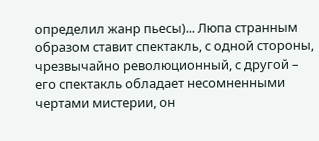определил жанр пьесы)... Люпа странным образом ставит спектакль, с одной стороны, чрезвычайно революционный, с другой – его спектакль обладает несомненными чертами мистерии, он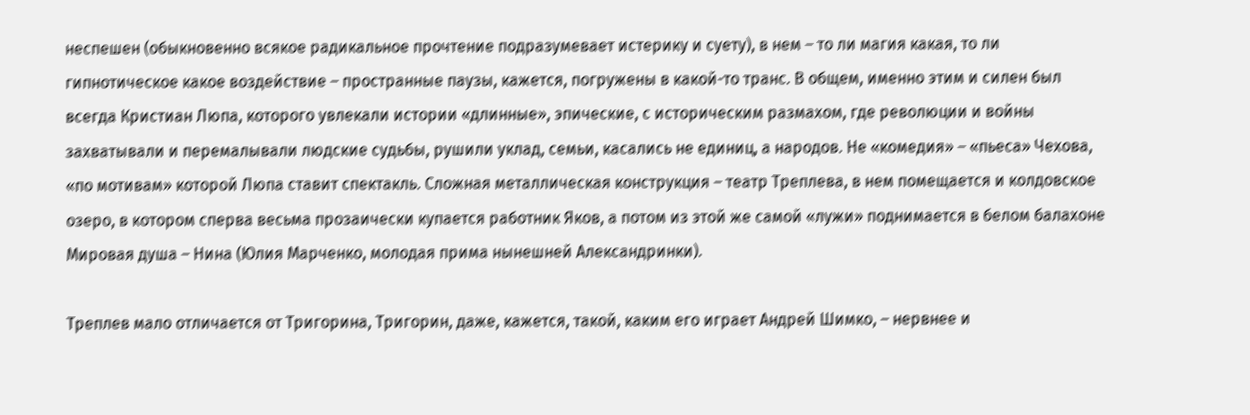неспешен (обыкновенно всякое радикальное прочтение подразумевает истерику и суету), в нем – то ли магия какая, то ли гипнотическое какое воздействие – пространные паузы, кажется, погружены в какой-то транс. В общем, именно этим и силен был всегда Кристиан Люпа, которого увлекали истории «длинные», эпические, с историческим размахом, где революции и войны захватывали и перемалывали людские судьбы, рушили уклад, семьи, касались не единиц, а народов. Не «комедия» – «пьеса» Чехова, «по мотивам» которой Люпа ставит спектакль. Сложная металлическая конструкция – театр Треплева, в нем помещается и колдовское озеро, в котором сперва весьма прозаически купается работник Яков, а потом из этой же самой «лужи» поднимается в белом балахоне Мировая душа – Нина (Юлия Марченко, молодая прима нынешней Александринки).

Треплев мало отличается от Тригорина, Тригорин, даже, кажется, такой, каким его играет Андрей Шимко, – нервнее и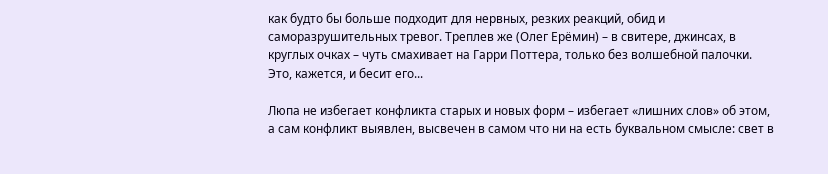как будто бы больше подходит для нервных, резких реакций, обид и саморазрушительных тревог. Треплев же (Олег Ерёмин) – в свитере, джинсах, в круглых очках – чуть смахивает на Гарри Поттера, только без волшебной палочки. Это, кажется, и бесит его...

Люпа не избегает конфликта старых и новых форм – избегает «лишних слов» об этом, а сам конфликт выявлен, высвечен в самом что ни на есть буквальном смысле: свет в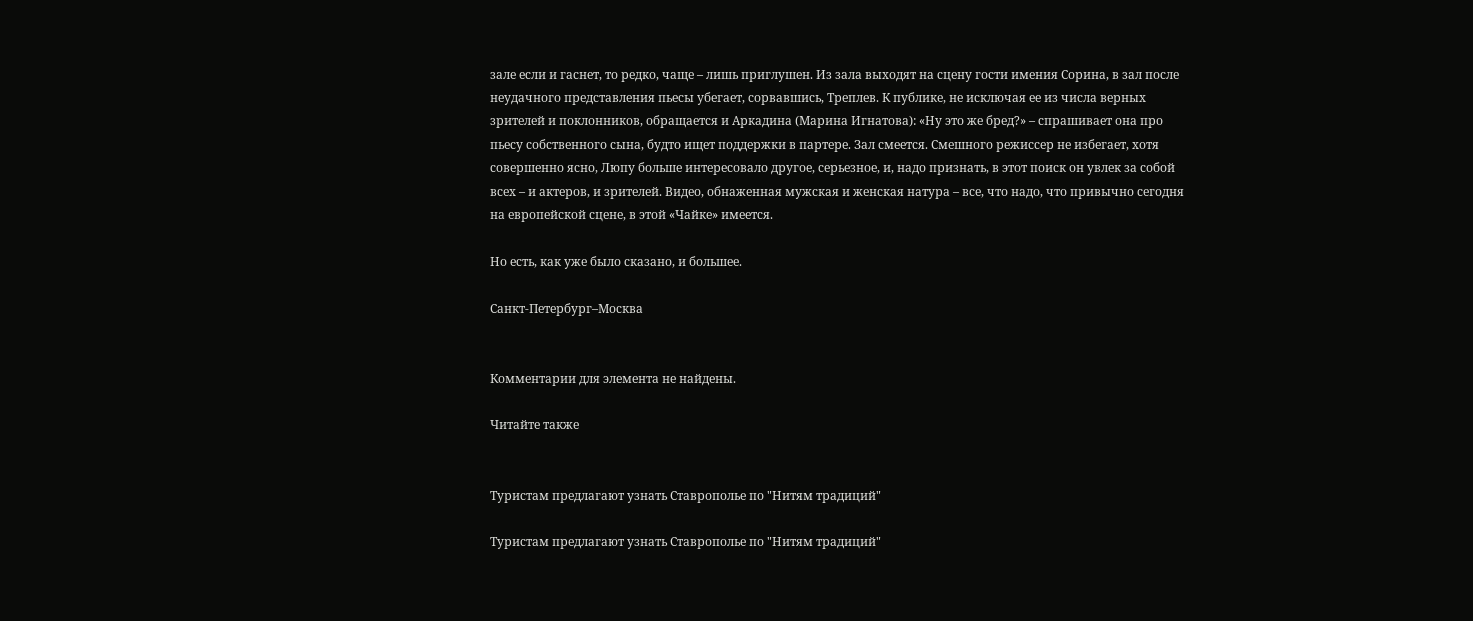зале если и гаснет, то редко, чаще – лишь приглушен. Из зала выходят на сцену гости имения Сорина, в зал после неудачного представления пьесы убегает, сорвавшись, Треплев. К публике, не исключая ее из числа верных зрителей и поклонников, обращается и Аркадина (Марина Игнатова): «Ну это же бред?» – спрашивает она про пьесу собственного сына, будто ищет поддержки в партере. Зал смеется. Смешного режиссер не избегает, хотя совершенно ясно, Люпу больше интересовало другое, серьезное, и, надо признать, в этот поиск он увлек за собой всех – и актеров, и зрителей. Видео, обнаженная мужская и женская натура – все, что надо, что привычно сегодня на европейской сцене, в этой «Чайке» имеется.

Но есть, как уже было сказано, и большее.

Санкт-Петербург–Москва


Комментарии для элемента не найдены.

Читайте также


Туристам предлагают узнать Ставрополье по "Нитям традиций"

Туристам предлагают узнать Ставрополье по "Нитям традиций"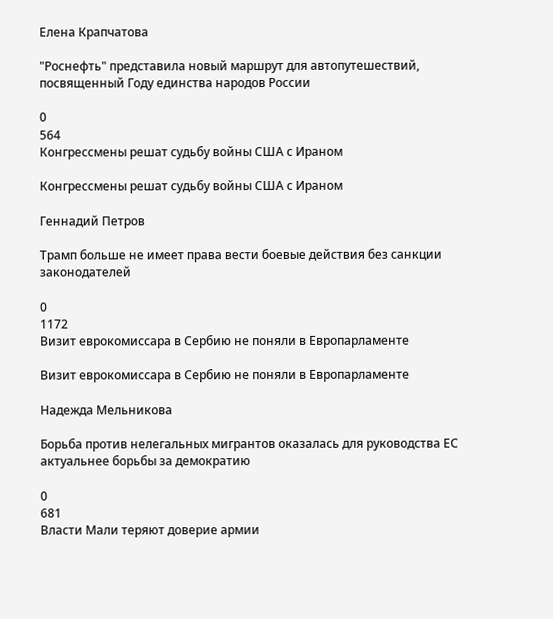Елена Крапчатова

"Роснефть" представила новый маршрут для автопутешествий, посвященный Году единства народов России

0
564
Конгрессмены решат судьбу войны США с Ираном

Конгрессмены решат судьбу войны США с Ираном

Геннадий Петров

Трамп больше не имеет права вести боевые действия без санкции законодателей

0
1172
Визит еврокомиссара в Сербию не поняли в Европарламенте

Визит еврокомиссара в Сербию не поняли в Европарламенте

Надежда Мельникова

Борьба против нелегальных мигрантов оказалась для руководства ЕС актуальнее борьбы за демократию

0
681
Власти Мали теряют доверие армии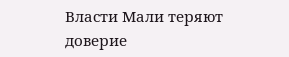Власти Мали теряют доверие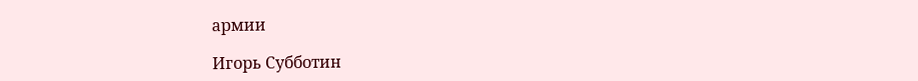армии

Игорь Субботин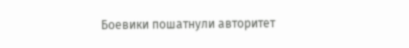Боевики пошатнули авторитет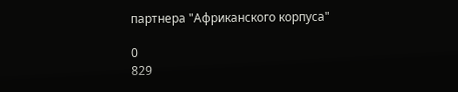партнера "Африканского корпуса"

0
829